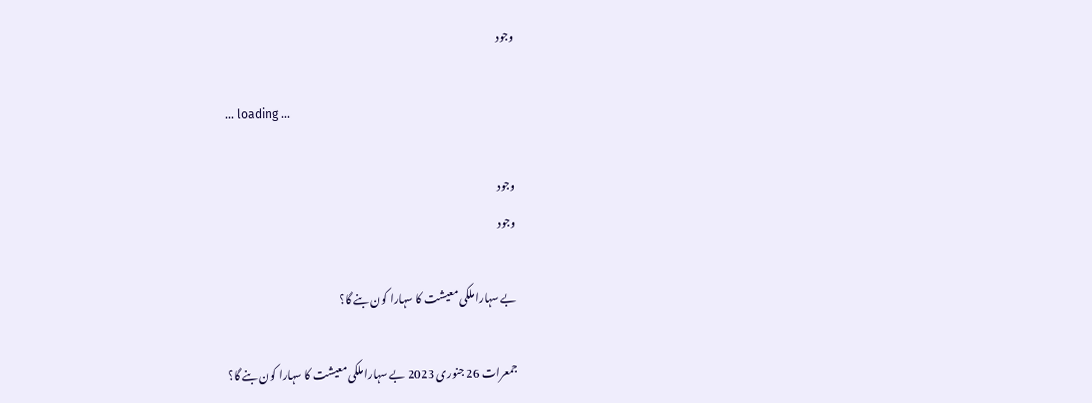وجود

... loading ...

وجود
وجود

بے سہارا ملکی معیشت کا سہارا کون بنے گا؟

جمعرات 26 جنوری 2023 بے سہارا ملکی معیشت کا سہارا کون بنے گا؟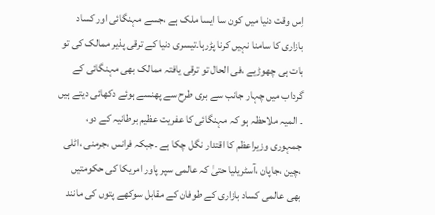اِس وقت دنیا میں کون سا ایسا ملک ہے ،جسے مہنگائی اور کساد بازاری کا سامنا نہیں کرنا پڑرہا۔تیسری دنیا کے ترقی پذیر ممالک کی تو بات ہی چھوڑیے ،فی الحال تو ترقی یافتہ ممالک بھی مہنگائی کے گرداب میں چہار جانب سے بری طرح سے پھنسے ہوئے دکھائی دیتے ہیں ۔ المیہ ملاحظہ ہو کہ مہنگائی کا عفریت عظیم برطانیہ کے دو، جمہوری وزیراعظم کا اقتدار نگل چکا ہے ۔جبکہ فرانس ،جرمنی ،اٹلی ،چین ،جاپان ،آسٹریلیا حتیٰ کہ عالمی سپر پاور امریکا کی حکومتیں بھی عالمی کساد بازاری کے طوفان کے مقابل سوکھے پتوں کی مانند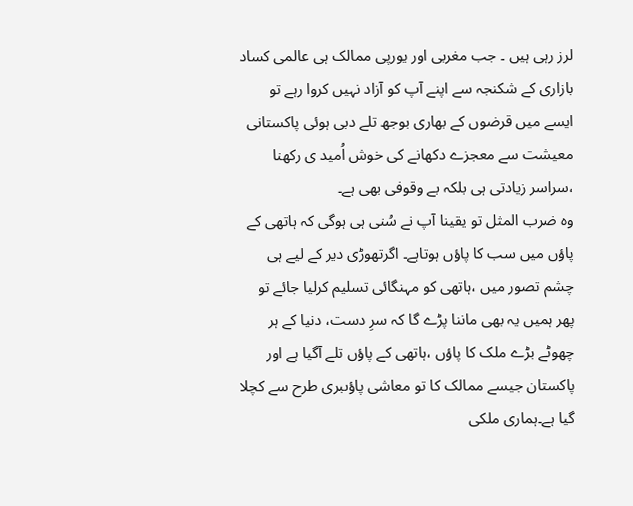لرز رہی ہیں ۔ جب مغربی اور یورپی ممالک ہی عالمی کساد بازاری کے شکنجہ سے اپنے آپ کو آزاد نہیں کروا رہے تو ایسے میں قرضوں کے بھاری بوجھ تلے دبی ہوئی پاکستانی معیشت سے معجزے دکھانے کی خوش اُمید ی رکھنا ،سراسر زیادتی ہی بلکہ بے وقوفی بھی ہے۔
وہ ضرب المثل تو یقینا آپ نے سُنی ہی ہوگی کہ ہاتھی کے پاؤں میں سب کا پاؤں ہوتاہے۔ اگرتھوڑی دیر کے لیے ہی چشم تصور میں ،ہاتھی کو مہنگائی تسلیم کرلیا جائے تو پھر ہمیں یہ بھی ماننا پڑے گا کہ سرِ دست، دنیا کے ہر چھوٹے بڑے ملک کا پاؤں ،ہاتھی کے پاؤں تلے آگیا ہے اور پاکستان جیسے ممالک کا تو معاشی پاؤںبری طرح سے کچلا گیا ہے۔ہماری ملکی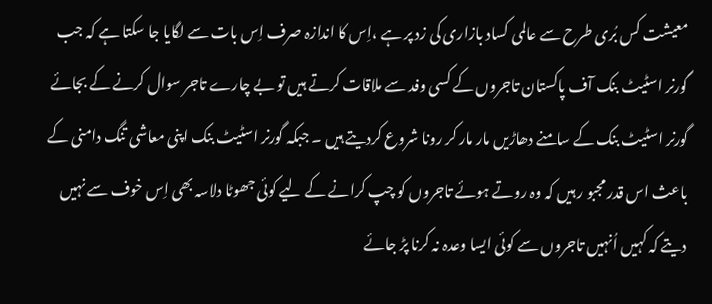معیشت کس بُری طرح سے عالمی کساد بازاری کی زد پر ہے ،اِس کا اندازہ صرف اِس بات سے لگایا جا سکتا ہے کہ جب گورنر اسٹیٹ بنک آف پاکستان تاجروں کے کسی وفد سے ملاقات کرتے ہیں تو بے چارے تاجر سوال کرنے کے بجائے گورنر اسٹیٹ بنک کے سامنے دھاڑیں مار مار کر رونا شروع کردیتے ہیں ۔ جبکہ گورنر اسٹیٹ بنک اپنی معاشی تنگ دامنی کے باعث اس قدر مجبو ر ہیں کہ وہ روتے ہوئے تاجروں کو چپ کرانے کے لیے کوئی جھوٹا دلاسہ بھی اِس خوف سے نہیں دیتے کہ کہیں اُنہیں تاجروں سے کوئی ایسا وعدہ نہ کرنا پڑ جائے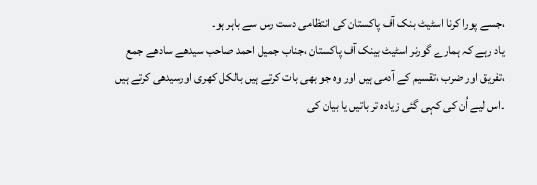،جسے پورا کرنا اسٹیٹ بنک آف پاکستان کی انتظامی دست رس سے باہر ہو۔
یاد رہے کہ ہمارے گورنر اسٹیٹ بینک آف پاکستان ،جناب جمیل احمد صاحب سیدھے سادھے جمع ،تفریق اور ضرب ،تقسیم کے آدمی ہیں اور وہ جو بھی بات کرتے ہیں بالکل کھری اورسیدھی کرتے ہیں ۔اس لیے اُن کی کہی گئی زیادہ تر باتیں یا بیان کی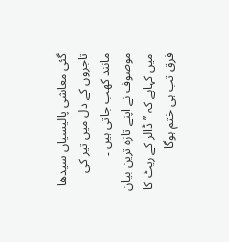گئی معاشی پالیسیاں سیدھا تاجروں کے دل میں تیر کی مانند کھب جاتی ہیں ۔ موصوف نے اپنے تازہ ترین بیان میں کہاہے کہ ’’ ڈالر کے ریٹ کا فرق تب ہی ختم ہوگا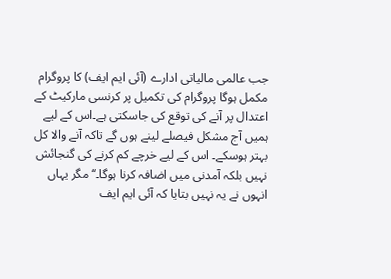جب عالمی مالیاتی ادارے (آئی ایم ایف) کا پروگرام مکمل ہوگا پروگرام کی تکمیل پر کرنسی مارکیٹ کے اعتدال پر آنے کی توقع کی جاسکتی ہے۔اس کے لیے ہمیں آج مشکل فیصلے لینے ہوں گے تاکہ آنے والا کل بہتر ہوسکے۔ اس کے لیے خرچے کم کرنے کی گنجائش نہیں بلکہ آمدنی میں اضافہ کرنا ہوگا۔‘‘مگر یہاں انہوں نے یہ نہیں بتایا کہ آئی ایم ایف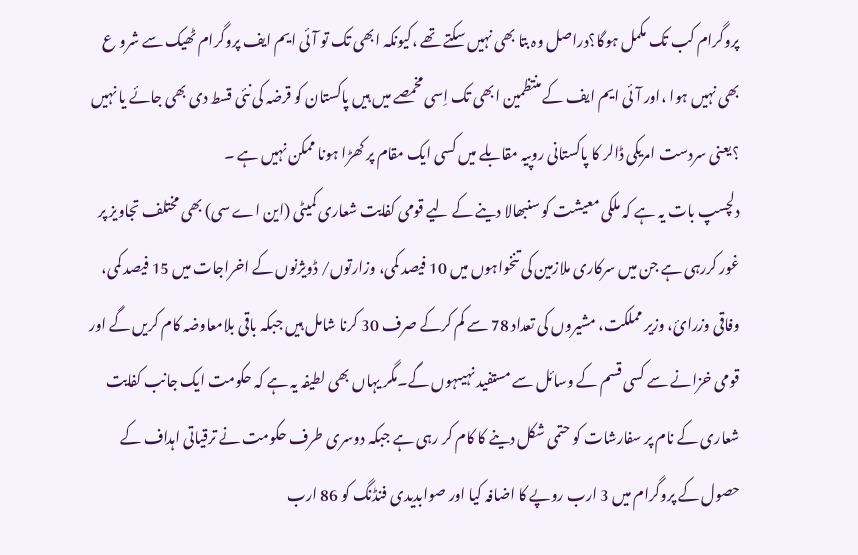پروگرام کب تک مکمل ہوگا؟دراصل وہ بتا بھی نہیں سکتے تھے ،کیونکہ ابھی تک تو آئی ایم ایف پروگرام ٹھیک سے شرو ع بھی نہیں ہوا ،اور آئی ایم ایف کے منتظمین ابھی تک اِسی مخمصے میں ہیں پاکستان کو قرضہ کی نئی قسط دی بھی جائے یا نہیں ؟یعنی سردست امریکی ڈالر کا پاکستانی روپیہ مقابلے میں کسی ایک مقام پر کھڑا ہونا ممکن نہیں ہے ۔
دلچسپ بات یہ ہے کہ ملکی معیشت کو سنبھالا دینے کے لیے قومی کفایت شعاری کمیٹی (این اے سی) بھی مختلف تجاویز پر غور کررہی ہے جن میں سرکاری ملازمین کی تنخواہوں میں 10 فیصد کمی، وزارتوں/ ڈویژنوں کے اخراجات میں 15 فیصد کمی، وفاقی وزرائ، وزیر مملکت، مشیروں کی تعداد 78 سے کم کرکے صرف 30 کرنا شامل ہیں جبکہ باقی بلامعاوضہ کام کریں گے اور قومی خزانے سے کسی قسم کے وسائل سے مستفید نہیںہوں گے۔مگر یہاں بھی لطیفہ یہ ہے کہ حکومت ایک جانب کفایت شعاری کے نام پر سفارشات کو حتمی شکل دینے کا کام کر رہی ہے جبکہ دوسری طرف حکومت نے ترقیاتی اہداف کے حصول کے پروگرام میں 3 ارب روپے کا اضافہ کیا اور صوابدیدی فنڈنگ کو 86 ارب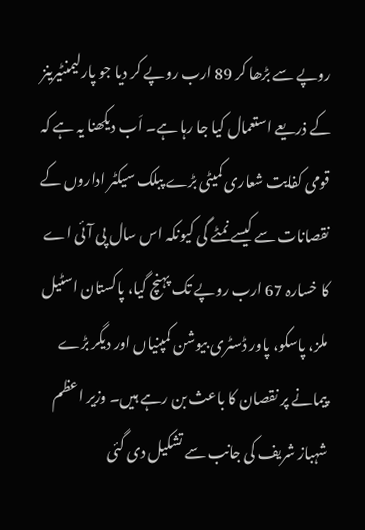روپے سے بڑھا کر 89 ارب روپے کر دیا جو پارلیمنٹیرینز کے ذریعے استعمال کیا جا رہا ہے۔ اَب دیکھنا یہ ہے کہ قومی کفایت شعاری کمیٹی بڑے پبلک سیکٹر اداروں کے نقصانات سے کیسے نمٹے گی کیونکہ اس سال پی آئی اے کا خسارہ 67 ارب روپے تک پہنچ گیا، پاکستان اسٹیل ملز، پاسکو، پاور ڈسٹری بیوشن کمپنیاں اور دیگر بڑے پیمانے پر نقصان کا باعث بن رہے ہیں۔ وزیر اعظم شہباز شریف کی جانب سے تشکیل دی گئی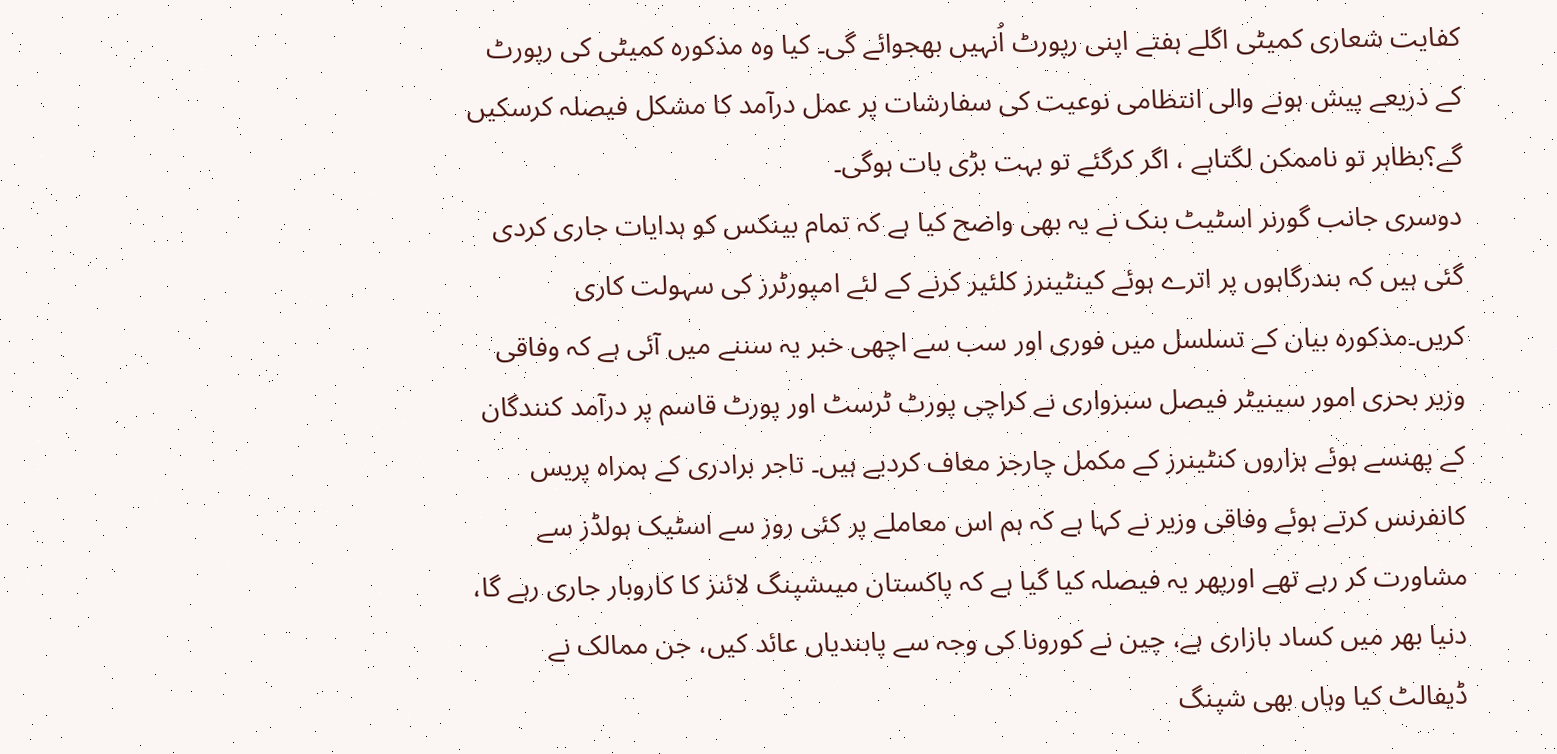کفایت شعاری کمیٹی اگلے ہفتے اپنی رپورٹ اُنہیں بھجوائے گی۔ کیا وہ مذکورہ کمیٹی کی رپورٹ کے ذریعے پیش ہونے والی انتظامی نوعیت کی سفارشات پر عمل درآمد کا مشکل فیصلہ کرسکیں گے؟بظاہر تو ناممکن لگتاہے ، اگر کرگئے تو بہت بڑی بات ہوگی۔
دوسری جانب گورنر اسٹیٹ بنک نے یہ بھی واضح کیا ہے کہ تمام بینکس کو ہدایات جاری کردی گئی ہیں کہ بندرگاہوں پر اترے ہوئے کینٹینرز کلئیر کرنے کے لئے امپورٹرز کی سہولت کاری کریں۔مذکورہ بیان کے تسلسل میں فوری اور سب سے اچھی خبر یہ سننے میں آئی ہے کہ وفاقی وزیر بحری امور سینیٹر فیصل سبزواری نے کراچی پورٹ ٹرسٹ اور پورٹ قاسم پر درآمد کنندگان کے پھنسے ہوئے ہزاروں کنٹینرز کے مکمل چارجز معاف کردیے ہیں۔ تاجر برادری کے ہمراہ پریس کانفرنس کرتے ہوئے وفاقی وزیر نے کہا ہے کہ ہم اس معاملے پر کئی روز سے اسٹیک ہولڈز سے مشاورت کر رہے تھے اورپھر یہ فیصلہ کیا گیا ہے کہ پاکستان میںشپنگ لائنز کا کاروبار جاری رہے گا، دنیا بھر میں کساد بازاری ہے، چین نے کورونا کی وجہ سے پابندیاں عائد کیں، جن ممالک نے ڈیفالٹ کیا وہاں بھی شپنگ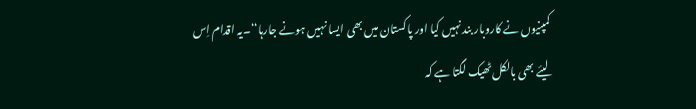کمپنیوں نے کاروبار بند نہیں کیا اور پاکستان میں بھی ایسا نہیں ہونے جارہا‘‘۔یہ اقدام اِس لیئے بھی بالکل ٹھیک لگتا ہے کہ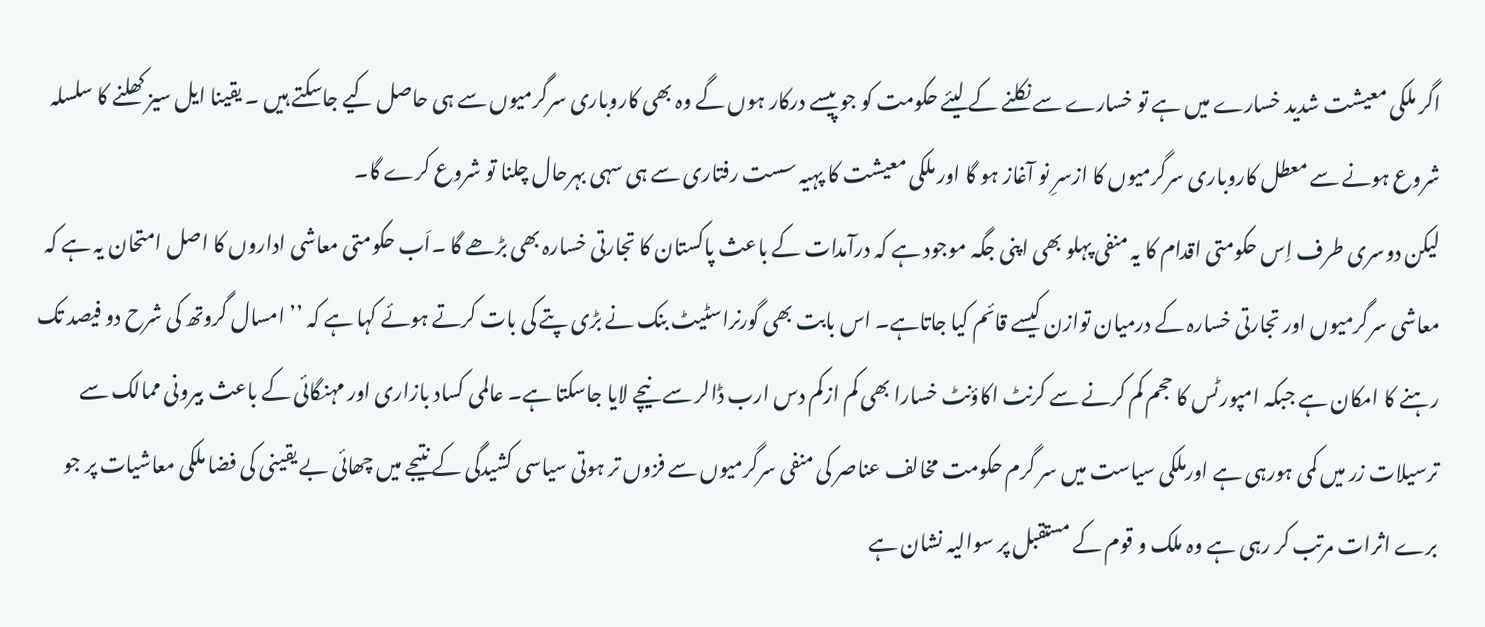اگر ملکی معیشت شدید خسارے میں ہے تو خسارے سے نکلنے کے لیئے حکومت کو جو پیسے درکار ہوں گے وہ بھی کاروباری سرگرمیوں سے ہی حاصل کیے جاسکتے ہیں ۔ یقینا ایل سیز کھلنے کا سلسلہ شروع ہونے سے معطل کاروباری سرگرمیوں کا ازسرِ نو آغاز ہو گا اور ملکی معیشت کا پہیہ سست رفتاری سے ہی سہی بہرحال چلنا تو شروع کرے گا۔
لیکن دوسری طرف اِس حکومتی اقدام کا یہ منفی پہلو بھی اپنی جگہ موجود ہے کہ درآمدات کے باعث پاکستان کا تجارتی خسارہ بھی بڑھے گا ۔اَب حکومتی معاشی اداروں کا اصل امتحان یہ ہے کہ معاشی سرگرمیوں اور تجارتی خسارہ کے درمیان توازن کیسے قائم کیا جاتاہے۔ اس بابت بھی گورنراسٹیٹ بنک نے بڑی پتے کی بات کرتے ہوئے کہا ہے کہ ’’ امسال گروتھ کی شرح دو فیصد تک رہنے کا امکان ہے جبکہ امپورٹس کا حجم کم کرنے سے کرنٹ اکاؤنٹ خسارا بھی کم ازکم دس ارب ڈالر سے نیچے لایا جاسکتا ہے۔ عالمی کساد بازاری اور مہنگائی کے باعث بیرونی ممالک سے ترسیلات زر میں کمی ہورہی ہے اورملکی سیاست میں سر گرم حکومت مخالف عناصر کی منفی سرگرمیوں سے فزوں تر ہوتی سیاسی کشیدگی کے نتیجے میں چھائی بے یقینی کی فضا ملکی معاشیات پر جو برے اثرات مرتب کر رہی ہے وہ ملک و قوم کے مستقبل پر سوالیہ نشان ہے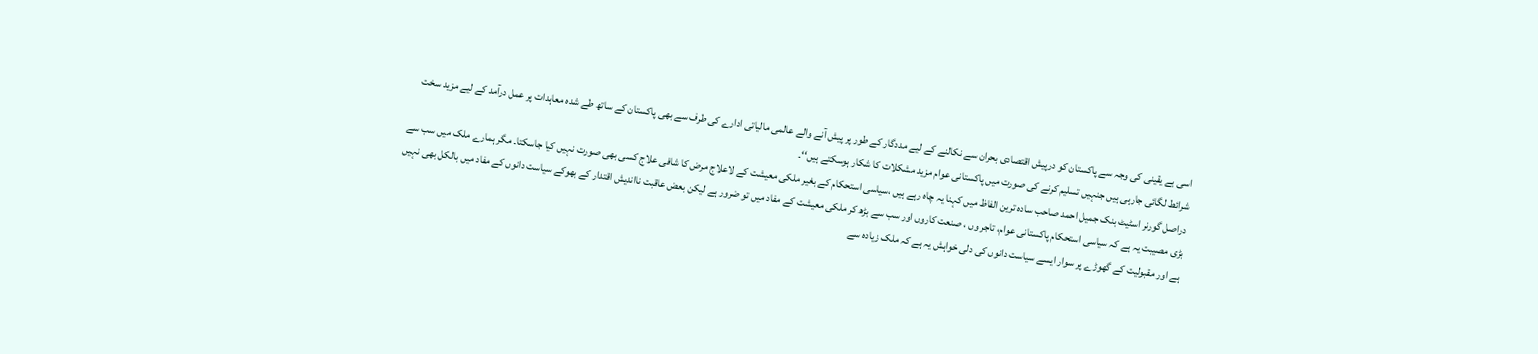اسی بے یقینی کی وجہ سے پاکستان کو درپیش اقتصادی بحران سے نکالنے کے لیے مددگار کے طور پر پیش آنے والے عالمی مالیاتی ادارے کی طرف سے بھی پاکستان کے ساتھ طے شدہ معاہدات پر عمل درآمد کے لیے مزید سخت شرائط لگائی جارہی ہیں جنہیں تسلیم کرنے کی صورت میں پاکستانی عوام مزید مشکلات کا شکار ہوسکتے ہیں‘‘۔
دراصل گورنر اسٹیٹ بنک جمیل احمد صاحب سادہ ترین الفاظ میں کہنا یہ چاہ رہے ہیں ،سیاسی استحکام کے بغیر ملکی معیشت کے لاعلاج مرض کا شافی علاج کسی بھی صورت نہیں کیا جاسکتا۔ مگر ہمارے ملک میں سب سے بڑی مصیبت یہ ہے کہ سیاسی استحکام پاکستانی عوام، تاجر وں ، صنعت کاروں اور سب سے بڑھ کر ملکی معیشت کے مفاد میں تو ضرور ہے لیکن بعض عاقبت نااندیش اقتدار کے بھوکے سیاست دانوں کے مفاد میں بالکل بھی نہیں ہے اور مقبولیت کے گھوڑے پر سوار ایسے سیاست دانوں کی دلی خواہش یہ ہے کہ ملک زیادہ سے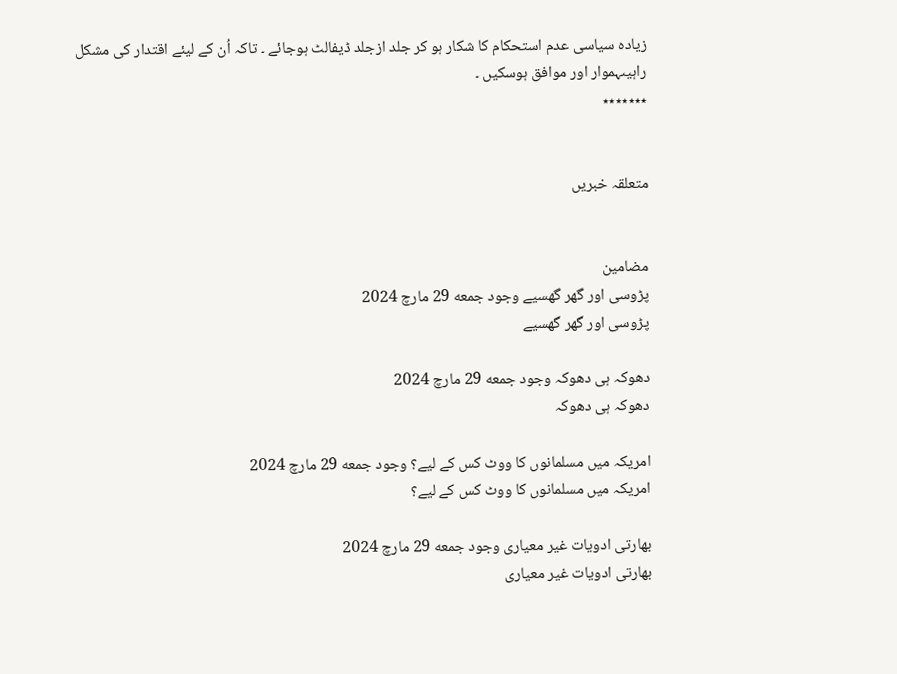زیادہ سیاسی عدم استحکام کا شکار ہو کر جلد ازجلد ڈیفالٹ ہوجائے ۔ تاکہ اُن کے لیئے اقتدار کی مشکل راہیںہموار اور موافق ہوسکیں ۔
٭٭٭٭٭٭٭


متعلقہ خبریں


مضامین
پڑوسی اور گھر گھسیے وجود جمعه 29 مارچ 2024
پڑوسی اور گھر گھسیے

دھوکہ ہی دھوکہ وجود جمعه 29 مارچ 2024
دھوکہ ہی دھوکہ

امریکہ میں مسلمانوں کا ووٹ کس کے لیے؟ وجود جمعه 29 مارچ 2024
امریکہ میں مسلمانوں کا ووٹ کس کے لیے؟

بھارتی ادویات غیر معیاری وجود جمعه 29 مارچ 2024
بھارتی ادویات غیر معیاری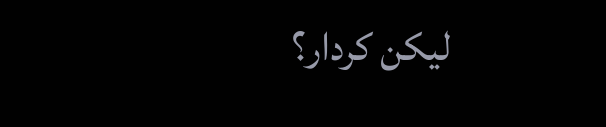لیکن کردار؟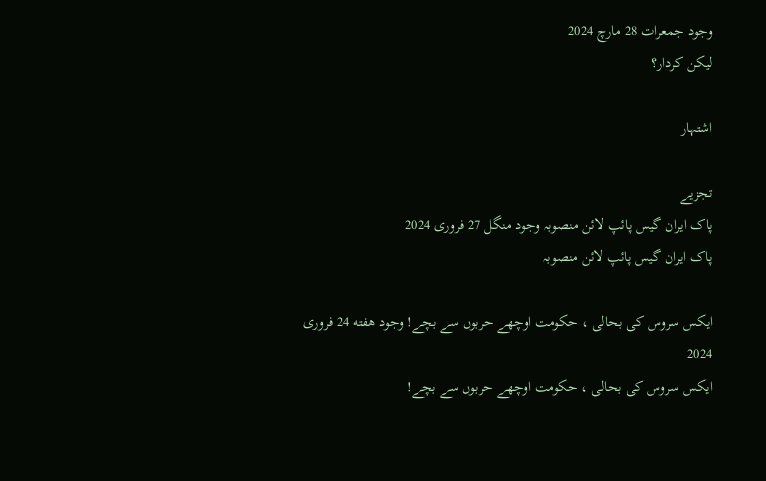وجود جمعرات 28 مارچ 2024
لیکن کردار؟

اشتہار

تجزیے
پاک ایران گیس پائپ لائن منصوبہ وجود منگل 27 فروری 2024
پاک ایران گیس پائپ لائن منصوبہ

ایکس سروس کی بحالی ، حکومت اوچھے حربوں سے بچے! وجود هفته 24 فروری 2024
ایکس سروس کی بحالی ، حکومت اوچھے حربوں سے بچے!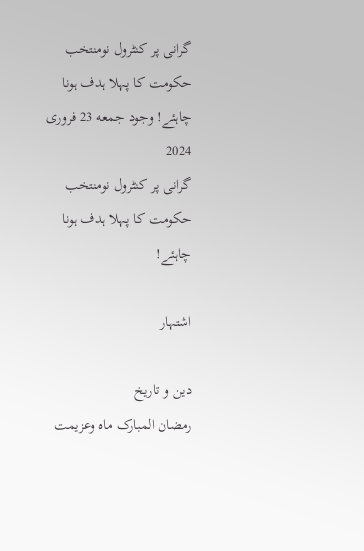گرانی پر کنٹرول نومنتخب حکومت کا پہلا ہدف ہونا چاہئے! وجود جمعه 23 فروری 2024
گرانی پر کنٹرول نومنتخب حکومت کا پہلا ہدف ہونا چاہئے!

اشتہار

دین و تاریخ
رمضان المبارک ماہ وعزیمت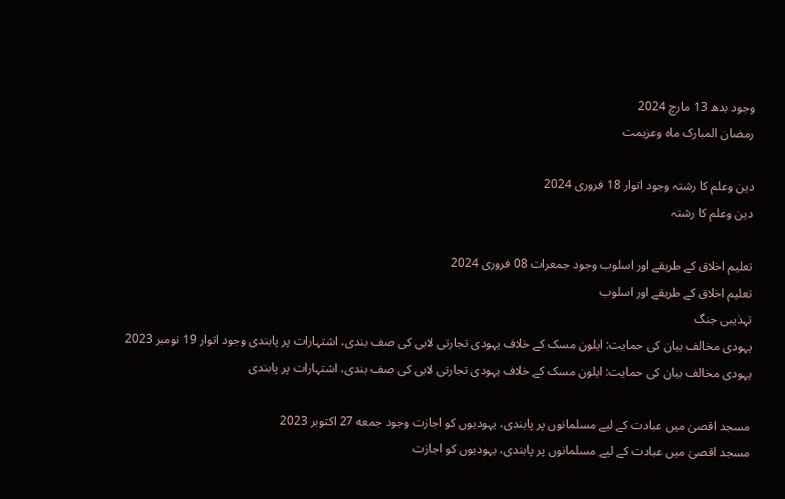وجود بدھ 13 مارچ 2024
رمضان المبارک ماہ وعزیمت

دین وعلم کا رشتہ وجود اتوار 18 فروری 2024
دین وعلم کا رشتہ

تعلیم اخلاق کے طریقے اور اسلوب وجود جمعرات 08 فروری 2024
تعلیم اخلاق کے طریقے اور اسلوب
تہذیبی جنگ
یہودی مخالف بیان کی حمایت: ایلون مسک کے خلاف یہودی تجارتی لابی کی صف بندی، اشتہارات پر پابندی وجود اتوار 19 نومبر 2023
یہودی مخالف بیان کی حمایت: ایلون مسک کے خلاف یہودی تجارتی لابی کی صف بندی، اشتہارات پر پابندی

مسجد اقصیٰ میں عبادت کے لیے مسلمانوں پر پابندی، یہودیوں کو اجازت وجود جمعه 27 اکتوبر 2023
مسجد اقصیٰ میں عبادت کے لیے مسلمانوں پر پابندی، یہودیوں کو اجازت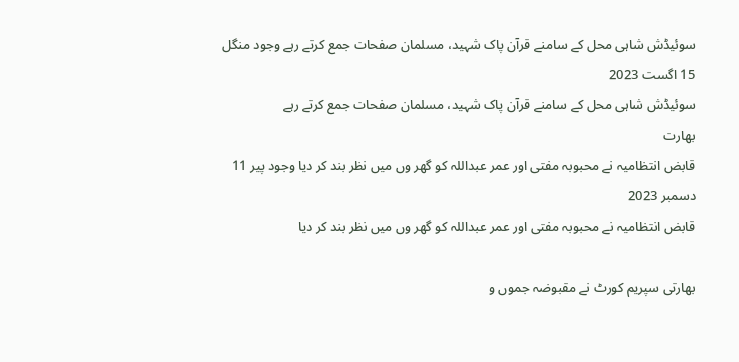سوئیڈش شاہی محل کے سامنے قرآن پاک شہید، مسلمان صفحات جمع کرتے رہے وجود منگل 15 اگست 2023
سوئیڈش شاہی محل کے سامنے قرآن پاک شہید، مسلمان صفحات جمع کرتے رہے
بھارت
قابض انتظامیہ نے محبوبہ مفتی اور عمر عبداللہ کو گھر وں میں نظر بند کر دیا وجود پیر 11 دسمبر 2023
قابض انتظامیہ نے محبوبہ مفتی اور عمر عبداللہ کو گھر وں میں نظر بند کر دیا

بھارتی سپریم کورٹ نے مقبوضہ جموں و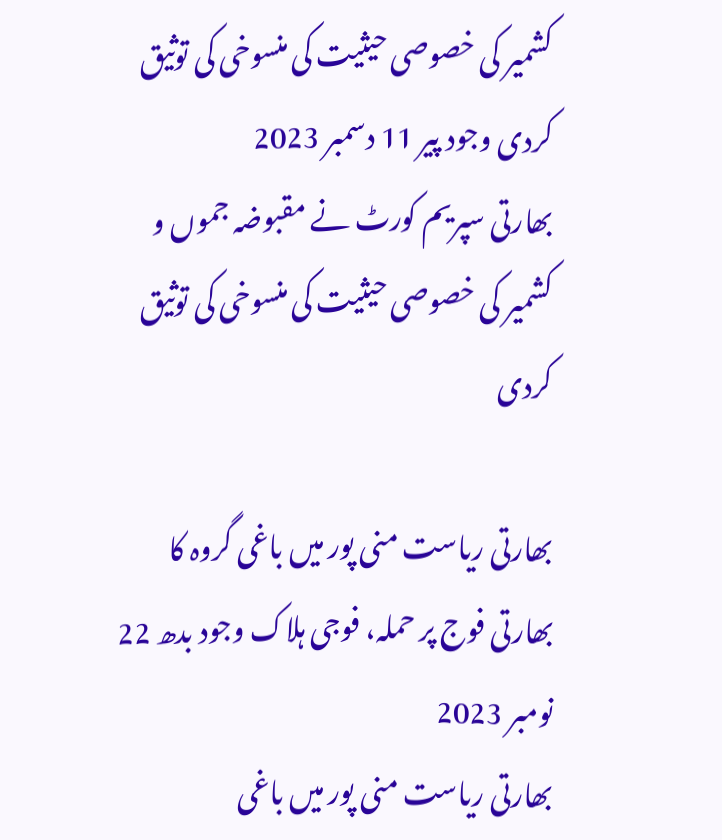کشمیر کی خصوصی حیثیت کی منسوخی کی توثیق کردی وجود پیر 11 دسمبر 2023
بھارتی سپریم کورٹ نے مقبوضہ جموں و کشمیر کی خصوصی حیثیت کی منسوخی کی توثیق کردی

بھارتی ریاست منی پور میں باغی گروہ کا بھارتی فوج پر حملہ، فوجی ہلاک وجود بدھ 22 نومبر 2023
بھارتی ریاست منی پور میں باغی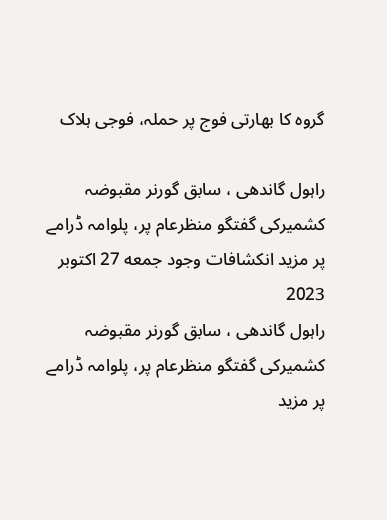گروہ کا بھارتی فوج پر حملہ، فوجی ہلاک

راہول گاندھی ، سابق گورنر مقبوضہ کشمیرکی گفتگو منظرعام پر، پلوامہ ڈرامے پر مزید انکشافات وجود جمعه 27 اکتوبر 2023
راہول گاندھی ، سابق گورنر مقبوضہ کشمیرکی گفتگو منظرعام پر، پلوامہ ڈرامے پر مزید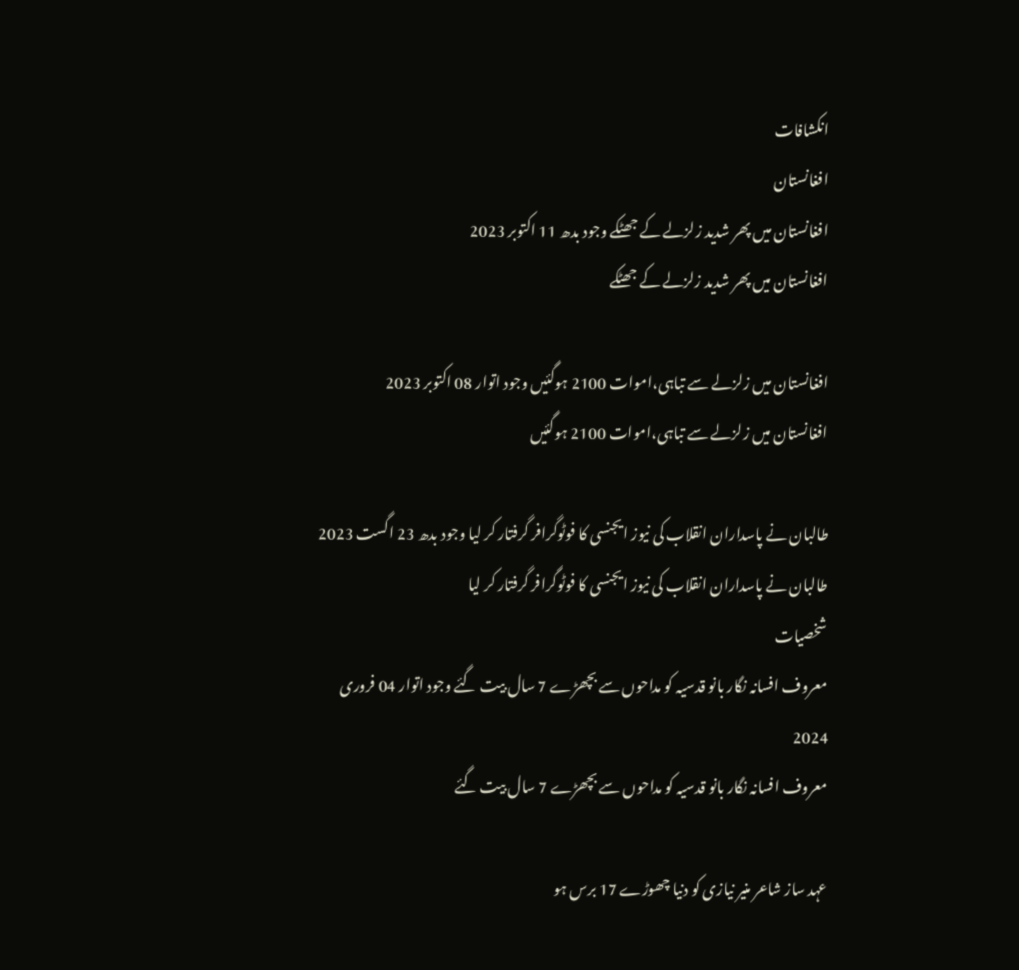انکشافات
افغانستان
افغانستان میں پھر شدید زلزلے کے جھٹکے وجود بدھ 11 اکتوبر 2023
افغانستان میں پھر شدید زلزلے کے جھٹکے

افغانستان میں زلزلے سے تباہی،اموات 2100 ہوگئیں وجود اتوار 08 اکتوبر 2023
افغانستان میں زلزلے سے تباہی،اموات 2100 ہوگئیں

طالبان نے پاسداران انقلاب کی نیوز ایجنسی کا فوٹوگرافر گرفتار کر لیا وجود بدھ 23 اگست 2023
طالبان نے پاسداران انقلاب کی نیوز ایجنسی کا فوٹوگرافر گرفتار کر لیا
شخصیات
معروف افسانہ نگار بانو قدسیہ کو مداحوں سے بچھڑے 7 سال بیت گئے وجود اتوار 04 فروری 2024
معروف افسانہ نگار بانو قدسیہ کو مداحوں سے بچھڑے 7 سال بیت گئے

عہد ساز شاعر منیر نیازی کو دنیا چھوڑے 17 برس ہو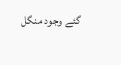گئے وجود منگل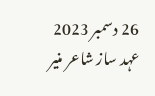26 دسمبر 2023
عہد ساز شاعر منیر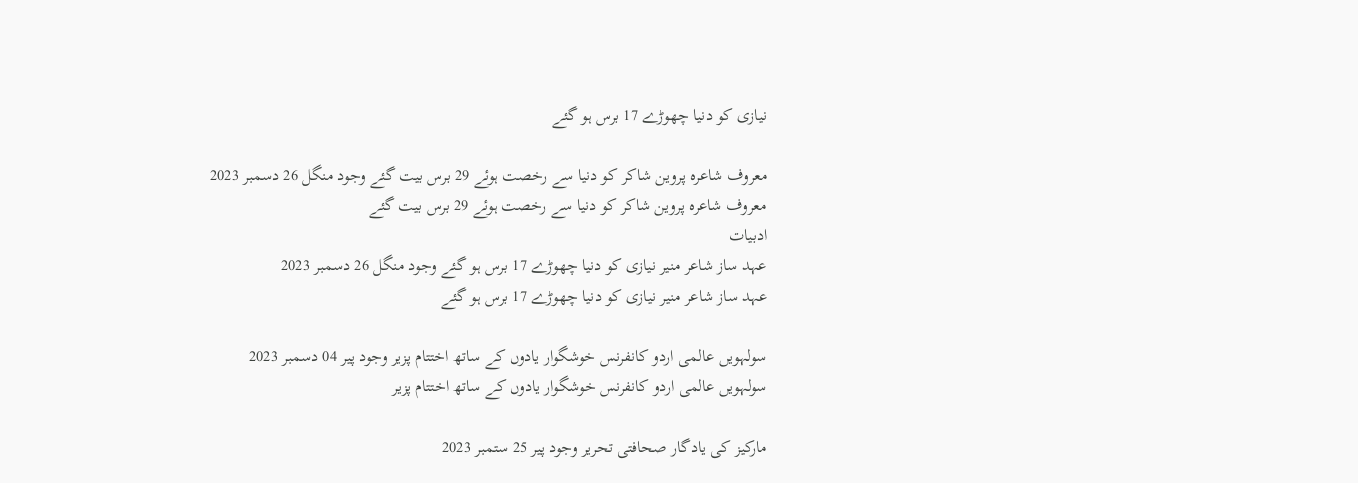نیازی کو دنیا چھوڑے 17 برس ہو گئے

معروف شاعرہ پروین شاکر کو دنیا سے رخصت ہوئے 29 برس بیت گئے وجود منگل 26 دسمبر 2023
معروف شاعرہ پروین شاکر کو دنیا سے رخصت ہوئے 29 برس بیت گئے
ادبیات
عہد ساز شاعر منیر نیازی کو دنیا چھوڑے 17 برس ہو گئے وجود منگل 26 دسمبر 2023
عہد ساز شاعر منیر نیازی کو دنیا چھوڑے 17 برس ہو گئے

سولہویں عالمی اردو کانفرنس خوشگوار یادوں کے ساتھ اختتام پزیر وجود پیر 04 دسمبر 2023
سولہویں عالمی اردو کانفرنس خوشگوار یادوں کے ساتھ اختتام پزیر

مارکیز کی یادگار صحافتی تحریر وجود پیر 25 ستمبر 2023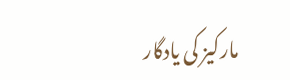مارکیز کی یادگار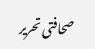صحافتی تحریر